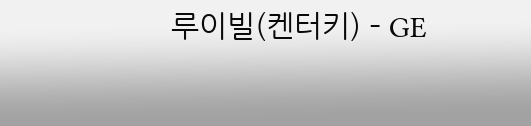루이빌(켄터키) – GE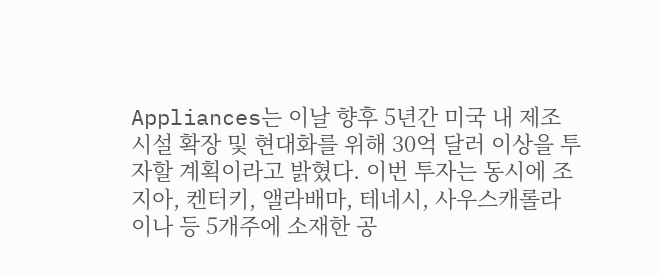Appliances는 이날 향후 5년간 미국 내 제조시설 확장 및 현대화를 위해 30억 달러 이상을 투자할 계획이라고 밝혔다. 이번 투자는 동시에 조지아, 켄터키, 앨라배마, 테네시, 사우스캐롤라이나 등 5개주에 소재한 공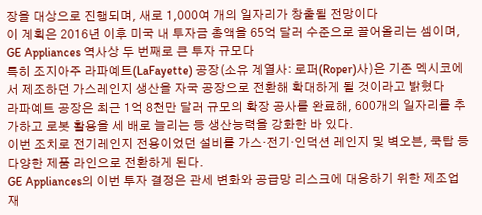장을 대상으로 진행되며, 새로 1,000여 개의 일자리가 창출될 전망이다
이 계획은 2016년 이후 미국 내 투자금 총액을 65억 달러 수준으로 끌어올리는 셈이며, GE Appliances 역사상 두 번째로 큰 투자 규모다
특히 조지아주 라파예트(LaFayette) 공장(소유 계열사: 로퍼(Roper)사)은 기존 멕시코에서 제조하던 가스레인지 생산을 자국 공장으로 전환해 확대하게 될 것이라고 밝혔다
라파예트 공장은 최근 1억 8천만 달러 규모의 확장 공사를 완료해, 600개의 일자리를 추가하고 로봇 활용을 세 배로 늘리는 등 생산능력을 강화한 바 있다.
이번 조치로 전기레인지 전용이었던 설비를 가스·전기·인덕션 레인지 및 벽오븐, 쿡탑 등 다양한 제품 라인으로 전환하게 된다.
GE Appliances의 이번 투자 결정은 관세 변화와 공급망 리스크에 대응하기 위한 제조업 재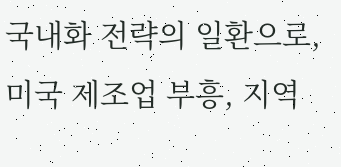국내화 전략의 일환으로, 미국 제조업 부흥, 지역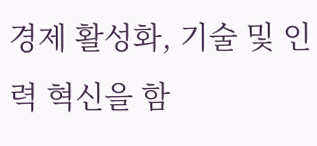경제 활성화, 기술 및 인력 혁신을 함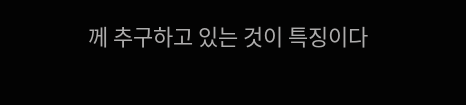께 추구하고 있는 것이 특징이다